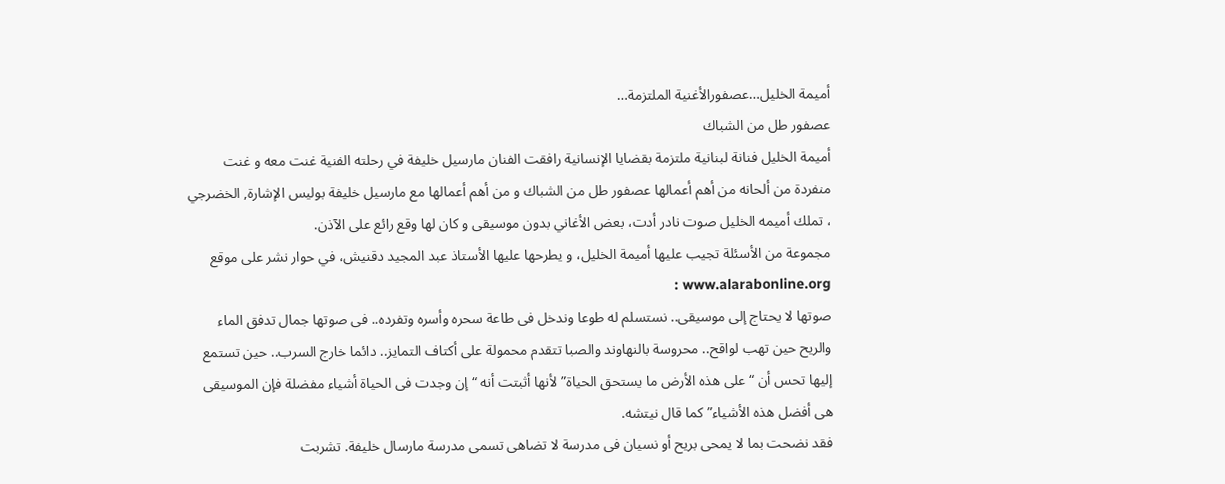أميمة الخليل…عصفورالأغنية الملتزمة…
عصفور طل من الشباك
أميمة الخليل فنانة لبنانية ملتزمة بقضايا الإنسانية رافقت الفنان مارسيل خليفة في رحلته الفنية غنت معه و غنت منفردة من ألحانه من أهم أعمالها عصفور طل من الشباك و من أهم أعمالها مع مارسيل خليفة بوليس الإشارة, الخضرجي ، تملك أميمه الخليل صوت نادر أدت، بعض الأغاني بدون موسيقى و كان لها وقع رائع على الآذن.
مجموعة من الأسئلة تجيب عليها أميمة الخليل، و يطرحها عليها الأستاذ عبد المجيد دقنيش، في حوار نشر على موقع www.alarabonline.org :
صوتها لا يحتاج إلى موسيقى.. نستسلم له طوعا وندخل فى طاعة سحره وأسره وتفرده.. فى صوتها جمال تدفق الماء والريح حين تهب لواقح.. محروسة بالنهاوند والصبا تتقدم محمولة على أكتاف التمايز.. دائما خارج السرب.. حين تستمع إليها تحس أن “على هذه الأرض ما يستحق الحياة” لأنها أثبتت أنه “إن وجدت فى الحياة أشياء مفضلة فإن الموسيقى هى أفضل هذه الأشياء” كما قال نيتشه.
فقد نضحت بما لا يمحى بريح أو نسيان فى مدرسة لا تضاهى تسمى مدرسة مارسال خليفة. تشربت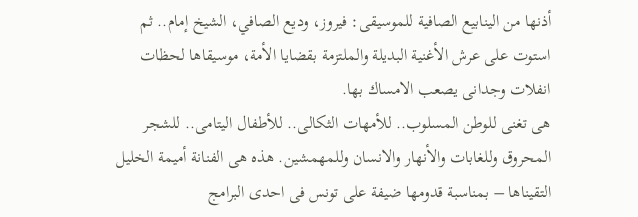أذنها من الينابيع الصافية للموسيقى: فيروز، وديع الصافي، الشيخ إمام.. ثم استوت على عرش الأغنية البديلة والملتزمة بقضايا الأمة، موسيقاها لحظات انفلات وجدانى يصعب الامساك بها.
هى تغنى للوطن المسلوب.. للأمهات الثكالى.. للأطفال اليتامى.. للشجر المحروق وللغابات والأنهار والانسان وللمهمشين. هذه هى الفنانة أميمة الخليل التقيناها – بمناسبة قدومها ضيفة على تونس فى احدى البرامج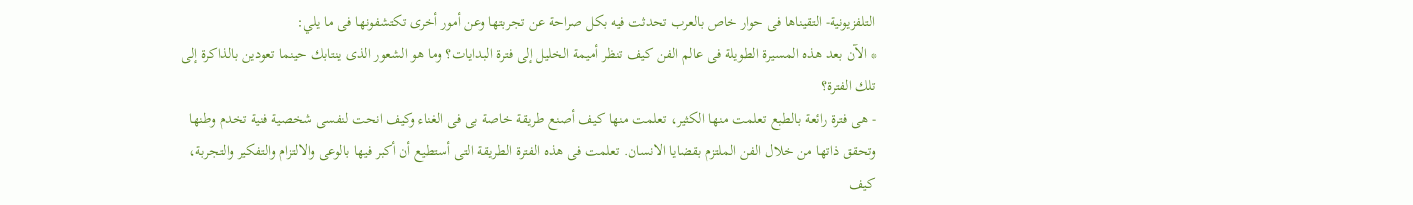التلفزيونية- التقيناها فى حوار خاص بالعرب تحدثت فيه بكل صراحة عن تجربتها وعن أمور أخرى تكتشفونها فى ما يلي:
* الآن بعد هذه المسيرة الطويلة فى عالم الفن كيف تنظر أميمة الخليل إلى فترة البدايات؟ وما هو الشعور الذى ينتابك حينما تعودين بالذاكرة إلى تلك الفترة؟
- هى فترة رائعة بالطبع تعلمت منها الكثير، تعلمت منها كيف أصنع طريقة خاصة بى فى الغناء وكيف انحت لنفسى شخصية فنية تخدم وطنها وتحقق ذاتها من خلال الفن الملتزم بقضايا الانسان. تعلمت فى هذه الفترة الطريقة التى أستطيع أن أكبر فيها بالوعى والالتزام والتفكير والتجربة، كيف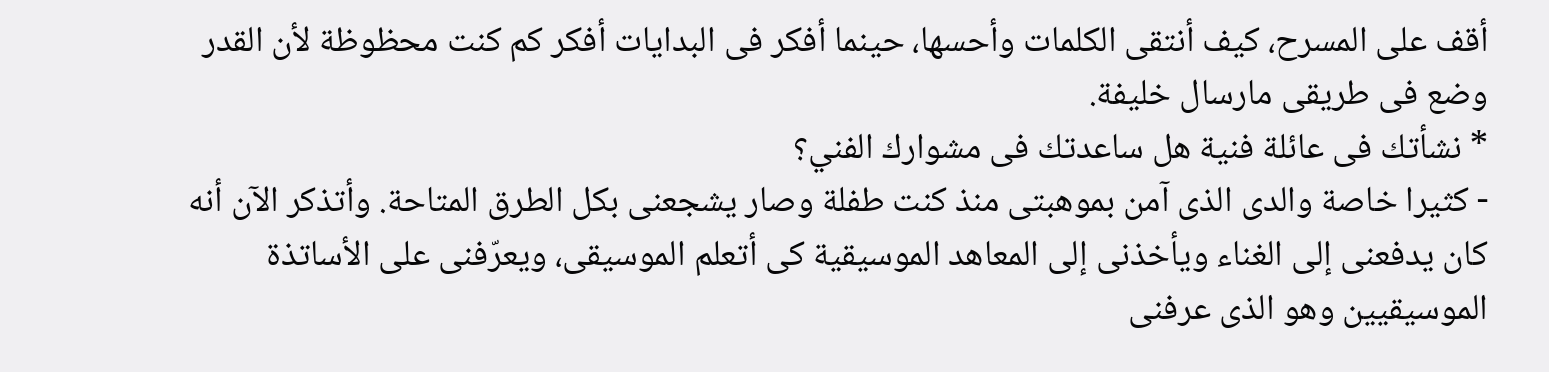أقف على المسرح، كيف أنتقى الكلمات وأحسها، حينما أفكر فى البدايات أفكر كم كنت محظوظة لأن القدر وضع فى طريقى مارسال خليفة.
* نشأتك فى عائلة فنية هل ساعدتك فى مشوارك الفني؟
- كثيرا خاصة والدى الذى آمن بموهبتى منذ كنت طفلة وصار يشجعنى بكل الطرق المتاحة. وأتذكر الآن أنه كان يدفعنى إلى الغناء ويأخذنى إلى المعاهد الموسيقية كى أتعلم الموسيقى، ويعرّفنى على الأساتذة الموسيقيين وهو الذى عرفنى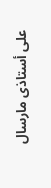على أستاذى مارسال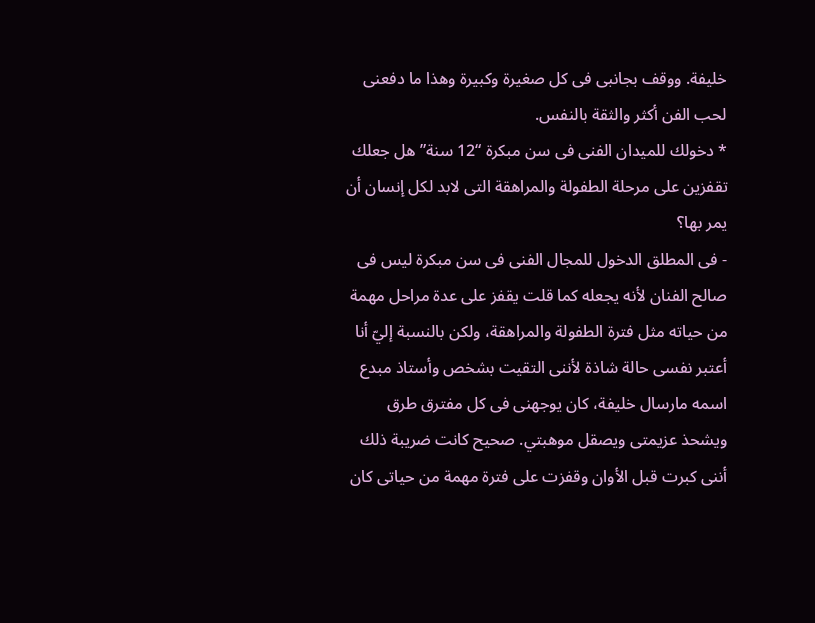خليفة. ووقف بجانبى فى كل صغيرة وكبيرة وهذا ما دفعنى لحب الفن أكثر والثقة بالنفس.
* دخولك للميدان الفنى فى سن مبكرة “12 سنة” هل جعلك تقفزين على مرحلة الطفولة والمراهقة التى لابد لكل إنسان أن يمر بها؟
- فى المطلق الدخول للمجال الفنى فى سن مبكرة ليس فى صالح الفنان لأنه يجعله كما قلت يقفز على عدة مراحل مهمة من حياته مثل فترة الطفولة والمراهقة، ولكن بالنسبة إليّ أنا أعتبر نفسى حالة شاذة لأننى التقيت بشخص وأستاذ مبدع اسمه مارسال خليفة، كان يوجهنى فى كل مفترق طرق ويشحذ عزيمتى ويصقل موهبتي. صحيح كانت ضريبة ذلك أننى كبرت قبل الأوان وقفزت على فترة مهمة من حياتى كان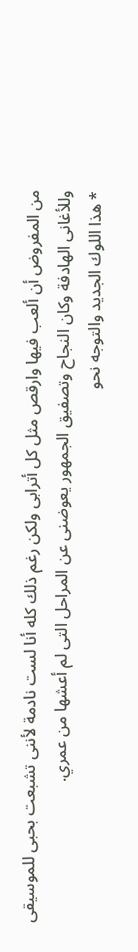من المفروض أن ألعب فيها وارقص مثل كل أترابى ولكن رغم ذلك كله أنا لست نادمة لأننى تشبعت بحبى للموسيقى وللأغانى الهادفة وكان النجاح وتصفيق الجمهور يعوضنى عن المراحل التى لم أعشها من عمري.
* هذا اللوك الجديد والتوجه نحو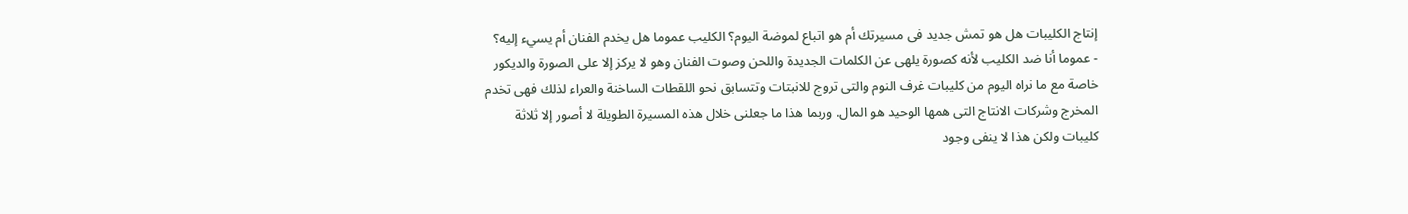إنتاج الكليبات هل هو تمش جديد فى مسيرتك أم هو اتباع لموضة اليوم؟ الكليب عموما هل يخدم الفنان أم يسيء إليه؟
- عموما أنا ضد الكليب لأنه كصورة يلهى عن الكلمات الجديدة واللحن وصوت الفنان وهو لا يركز إلا على الصورة والديكور خاصة مع ما نراه اليوم من كليبات غرف النوم والتى تروج للانبتات وتتسابق نحو اللقطات الساخنة والعراء لذلك فهى تخدم المخرج وشركات الانتاج التى همها الوحيد هو المال. وربما هذا ما جعلنى خلال هذه المسيرة الطويلة لا أصور إلا ثلاثة كليبات ولكن هذا لا ينفى وجود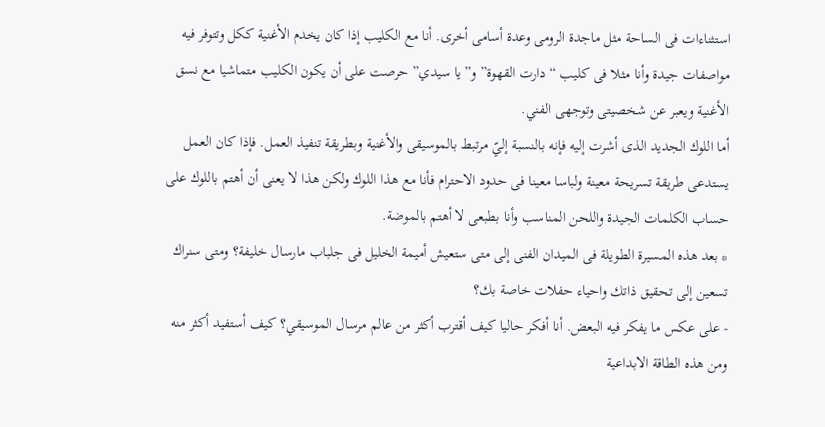استثناءات فى الساحة مثل ماجدة الرومى وعدة أسامى أخرى. أنا مع الكليب إذا كان يخدم الأغنية ككل وتتوفر فيه مواصفات جيدة وأنا مثلا فى كليب “دارت القهوة” و”يا سيدي” حرصت على أن يكون الكليب متماشيا مع نسق الأغنية ويعبر عن شخصيتى وتوجهى الفني.
أما اللوك الجديد الذى أشرت إليه فإنه بالنسبة إليّ مرتبط بالموسيقى والأغنية وبطريقة تنفيذ العمل. فإذا كان العمل يستدعى طريقة تسريحة معينة ولباسا معينا فى حدود الاحترام فأنا مع هذا اللوك ولكن هذا لا يعنى أن أهتم باللوك على حساب الكلمات الجيدة واللحن المناسب وأنا بطبعى لا أهتم بالموضة.
* بعد هذه المسيرة الطويلة فى الميدان الفنى إلى متى ستعيش أميمة الخليل فى جلباب مارسال خليفة؟ ومتى سنراك تسعين إلى تحقيق ذاتك واحياء حفلات خاصة بك؟
- على عكس ما يفكر فيه البعض. أنا أفكر حاليا كيف أقترب أكثر من عالم مرسال الموسيقي؟ كيف أستفيد أكثر منه ومن هذه الطاقة الابداعية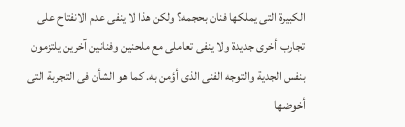الكبيرة التى يملكها فنان بحجمه؟ ولكن هذا لا ينفى عدم الانفتاح على تجارب أخرى جديدة ولا ينفى تعاملى مع ملحنين وفنانين آخرين يلتزمون بنفس الجدية والتوجه الفنى الذى أؤمن به. كما هو الشأن فى التجربة التى أخوضها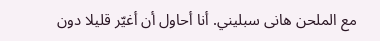مع الملحن هانى سبليني. أنا أحاول أن أغيّر قليلا دون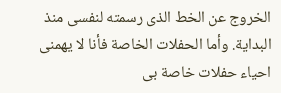الخروج عن الخط الذى رسمته لنفسى منذ البداية. وأما الحفلات الخاصة فأنا لا يهمنى احياء حفلات خاصة بى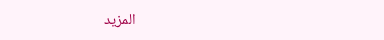المزيد